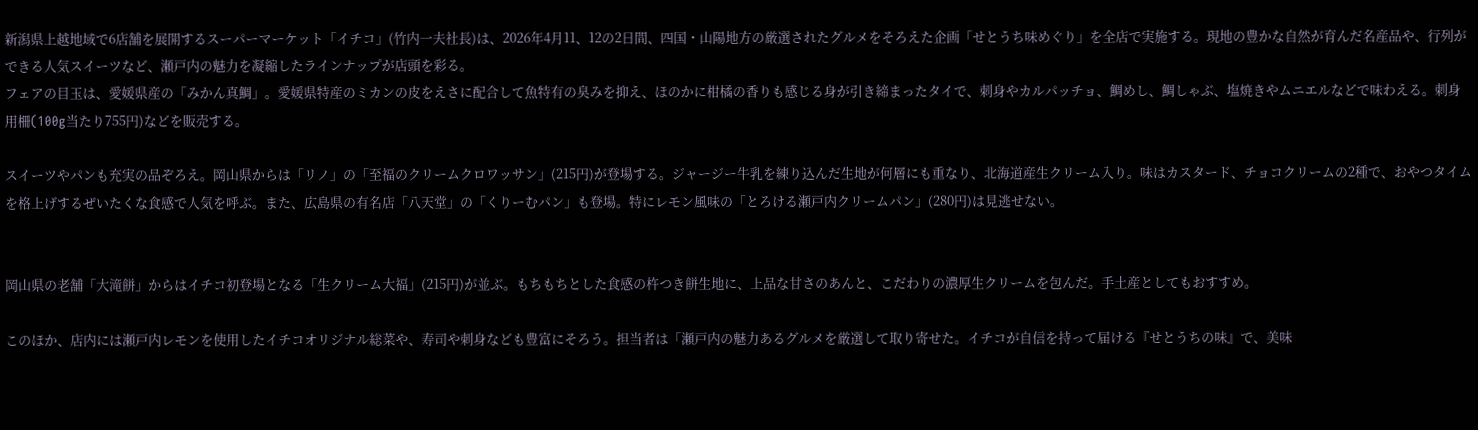新潟県上越地域で6店舗を展開するスーパーマーケット「イチコ」(竹内一夫社長)は、2026年4月11、12の2日間、四国・山陽地方の厳選されたグルメをそろえた企画「せとうち味めぐり」を全店で実施する。現地の豊かな自然が育んだ名産品や、行列ができる人気スイーツなど、瀬戸内の魅力を凝縮したラインナップが店頭を彩る。
フェアの目玉は、愛媛県産の「みかん真鯛」。愛媛県特産のミカンの皮をえさに配合して魚特有の臭みを抑え、ほのかに柑橘の香りも感じる身が引き締まったタイで、刺身やカルパッチョ、鯛めし、鯛しゃぶ、塩焼きやムニエルなどで味わえる。刺身用柵(100g当たり755円)などを販売する。

スイーツやパンも充実の品ぞろえ。岡山県からは「リノ」の「至福のクリームクロワッサン」(215円)が登場する。ジャージー牛乳を練り込んだ生地が何層にも重なり、北海道産生クリーム入り。味はカスタード、チョコクリームの2種で、おやつタイムを格上げするぜいたくな食感で人気を呼ぶ。また、広島県の有名店「八天堂」の「くりーむパン」も登場。特にレモン風味の「とろける瀬戸内クリームパン」(280円)は見逃せない。


岡山県の老舗「大滝餅」からはイチコ初登場となる「生クリーム大福」(215円)が並ぶ。もちもちとした食感の杵つき餅生地に、上品な甘さのあんと、こだわりの濃厚生クリームを包んだ。手土産としてもおすすめ。

このほか、店内には瀬戸内レモンを使用したイチコオリジナル総菜や、寿司や刺身なども豊富にそろう。担当者は「瀬戸内の魅力あるグルメを厳選して取り寄せた。イチコが自信を持って届ける『せとうちの味』で、美味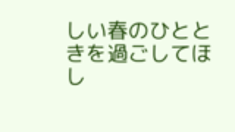しい春のひとときを過ごしてほし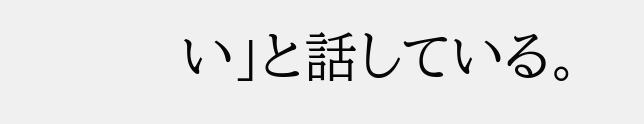い」と話している。